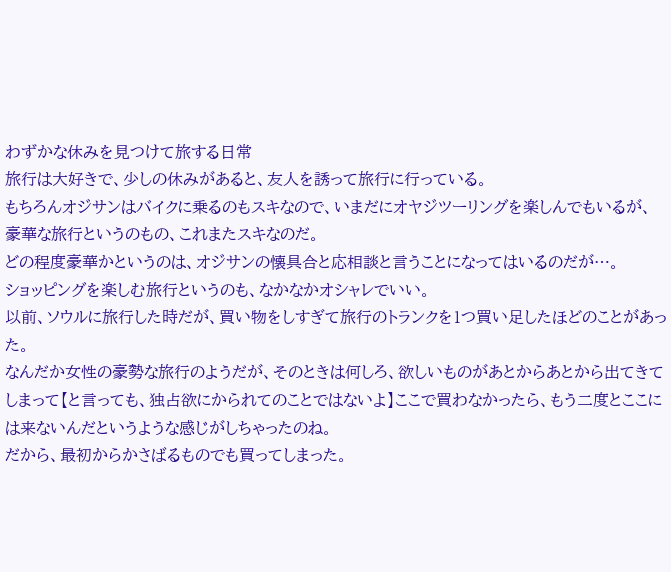わずかな休みを見つけて旅する日常
旅行は大好きで、少しの休みがあると、友人を誘って旅行に行っている。
もちろんオジサンはバイクに乗るのもスキなので、いまだにオヤジツーリングを楽しんでもいるが、豪華な旅行というのもの、これまたスキなのだ。
どの程度豪華かというのは、オジサンの懐具合と応相談と言うことになってはいるのだが…。
ショッピングを楽しむ旅行というのも、なかなかオシャレでいい。
以前、ソウルに旅行した時だが、買い物をしすぎて旅行のトランクを1つ買い足したほどのことがあった。
なんだか女性の豪勢な旅行のようだが、そのときは何しろ、欲しいものがあとからあとから出てきてしまって【と言っても、独占欲にかられてのことではないよ】ここで買わなかったら、もう二度とここには来ないんだというような感じがしちゃったのね。
だから、最初からかさばるものでも買ってしまった。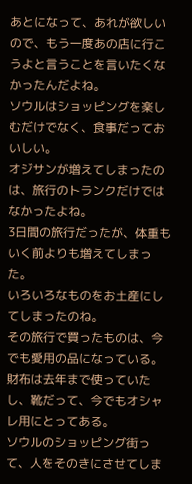あとになって、あれが欲しいので、もう一度あの店に行こうよと言うことを言いたくなかったんだよね。
ソウルはショッピングを楽しむだけでなく、食事だっておいしい。
オジサンが増えてしまったのは、旅行のトランクだけではなかったよね。
3日間の旅行だったが、体重もいく前よりも増えてしまった。
いろいろなものをお土産にしてしまったのね。
その旅行で買ったものは、今でも愛用の品になっている。
財布は去年まで使っていたし、靴だって、今でもオシャレ用にとってある。
ソウルのショッピング街って、人をそのきにさせてしま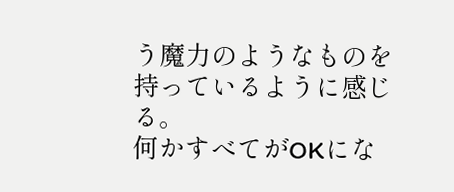う魔力のようなものを持っているように感じる。
何かすべてがOKにな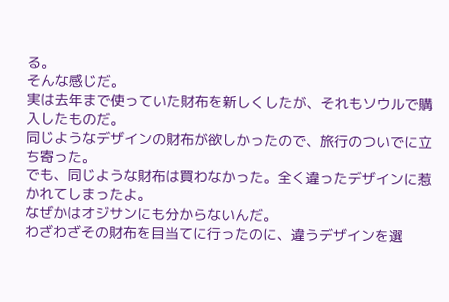る。
そんな感じだ。
実は去年まで使っていた財布を新しくしたが、それもソウルで購入したものだ。
同じようなデザインの財布が欲しかったので、旅行のついでに立ち寄った。
でも、同じような財布は買わなかった。全く違ったデザインに惹かれてしまったよ。
なぜかはオジサンにも分からないんだ。
わざわざその財布を目当てに行ったのに、違うデザインを選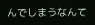んでしまうなんて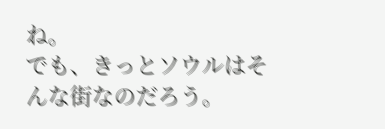ね。
でも、きっとソウルはそんな街なのだろう。